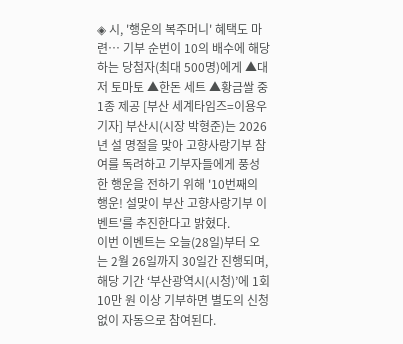◈ 시, '행운의 복주머니' 혜택도 마련… 기부 순번이 10의 배수에 해당하는 당첨자(최대 500명)에게 ▲대저 토마토 ▲한돈 세트 ▲황금쌀 중 1종 제공 [부산 세계타임즈=이용우 기자] 부산시(시장 박형준)는 2026년 설 명절을 맞아 고향사랑기부 참여를 독려하고 기부자들에게 풍성한 행운을 전하기 위해 '10번째의 행운! 설맞이 부산 고향사랑기부 이벤트'를 추진한다고 밝혔다.
이번 이벤트는 오늘(28일)부터 오는 2월 26일까지 30일간 진행되며, 해당 기간 ‘부산광역시(시청)’에 1회 10만 원 이상 기부하면 별도의 신청 없이 자동으로 참여된다.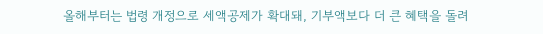올해부터는 법령 개정으로 세액공제가 확대돼, 기부액보다 더 큰 혜택을 돌려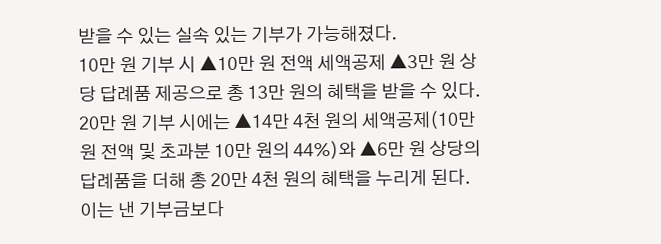받을 수 있는 실속 있는 기부가 가능해졌다.
10만 원 기부 시 ▲10만 원 전액 세액공제 ▲3만 원 상당 답례품 제공으로 총 13만 원의 혜택을 받을 수 있다.
20만 원 기부 시에는 ▲14만 4천 원의 세액공제(10만 원 전액 및 초과분 10만 원의 44%)와 ▲6만 원 상당의 답례품을 더해 총 20만 4천 원의 혜택을 누리게 된다. 이는 낸 기부금보다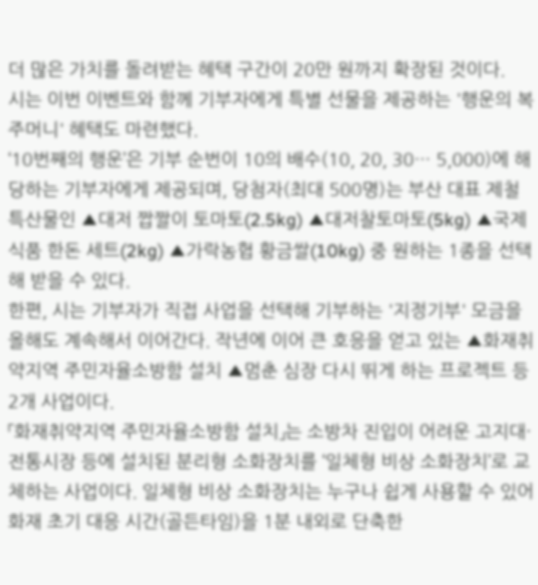더 많은 가치를 돌려받는 혜택 구간이 20만 원까지 확장된 것이다.
시는 이번 이벤트와 함께 기부자에게 특별 선물을 제공하는 '행운의 복주머니' 혜택도 마련했다.
‘10번째의 행운’은 기부 순번이 10의 배수(10, 20, 30… 5,000)에 해당하는 기부자에게 제공되며, 당첨자(최대 500명)는 부산 대표 제철 특산물인 ▲대저 짭짤이 토마토(2.5kg) ▲대저찰토마토(5kg) ▲국제식품 한돈 세트(2kg) ▲가락농협 황금쌀(10kg) 중 원하는 1종을 선택해 받을 수 있다.
한편, 시는 기부자가 직접 사업을 선택해 기부하는 '지정기부' 모금을 올해도 계속해서 이어간다. 작년에 이어 큰 호응을 얻고 있는 ▲화재취약지역 주민자율소방함 설치 ▲멈춘 심장 다시 뛰게 하는 프로젝트 등 2개 사업이다.
「화재취약지역 주민자율소방함 설치」는 소방차 진입이 어려운 고지대·전통시장 등에 설치된 분리형 소화장치를 ‘일체형 비상 소화장치’로 교체하는 사업이다. 일체형 비상 소화장치는 누구나 쉽게 사용할 수 있어 화재 초기 대응 시간(골든타임)을 1분 내외로 단축한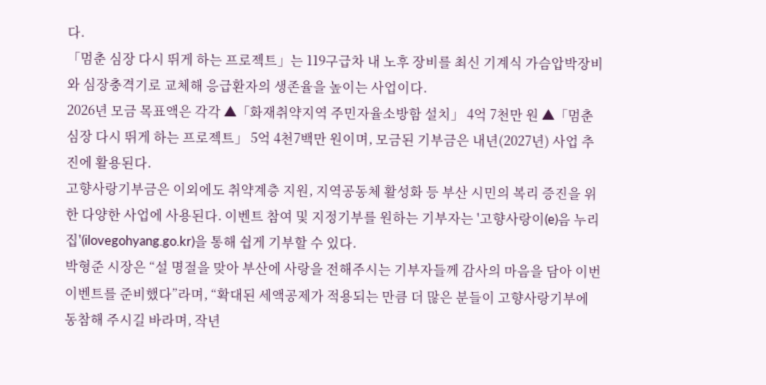다.
「멈춘 심장 다시 뛰게 하는 프로젝트」는 119구급차 내 노후 장비를 최신 기계식 가슴압박장비와 심장충격기로 교체해 응급환자의 생존율을 높이는 사업이다.
2026년 모금 목표액은 각각 ▲「화재취약지역 주민자율소방함 설치」 4억 7천만 원 ▲「멈춘 심장 다시 뛰게 하는 프로젝트」 5억 4천7백만 원이며, 모금된 기부금은 내년(2027년) 사업 추진에 활용된다.
고향사랑기부금은 이외에도 취약계층 지원, 지역공동체 활성화 등 부산 시민의 복리 증진을 위한 다양한 사업에 사용된다. 이벤트 참여 및 지정기부를 원하는 기부자는 '고향사랑이(e)음 누리집'(ilovegohyang.go.kr)을 통해 쉽게 기부할 수 있다.
박형준 시장은 “설 명절을 맞아 부산에 사랑을 전해주시는 기부자들께 감사의 마음을 담아 이번 이벤트를 준비했다”라며, “확대된 세액공제가 적용되는 만큼 더 많은 분들이 고향사랑기부에 동참해 주시길 바라며, 작년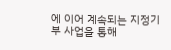에 이어 계속되는 지정기부 사업을 통해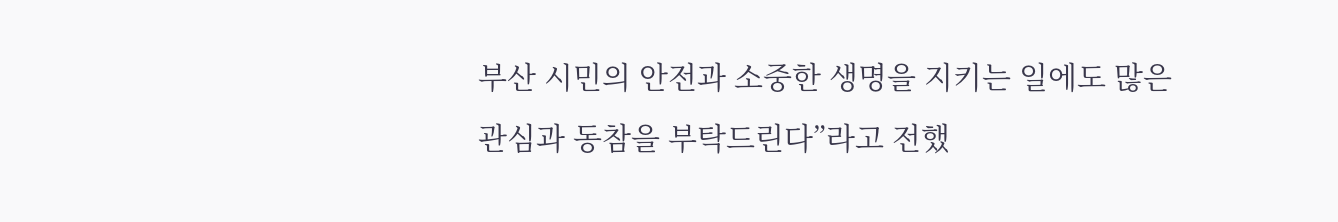부산 시민의 안전과 소중한 생명을 지키는 일에도 많은 관심과 동참을 부탁드린다”라고 전했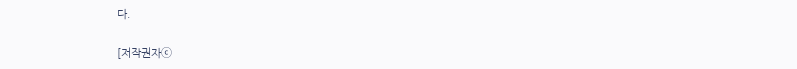다.

[저작권자ⓒ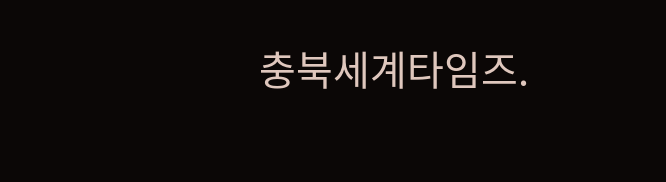충북세계타임즈.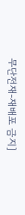무단전재-재배포 금지]